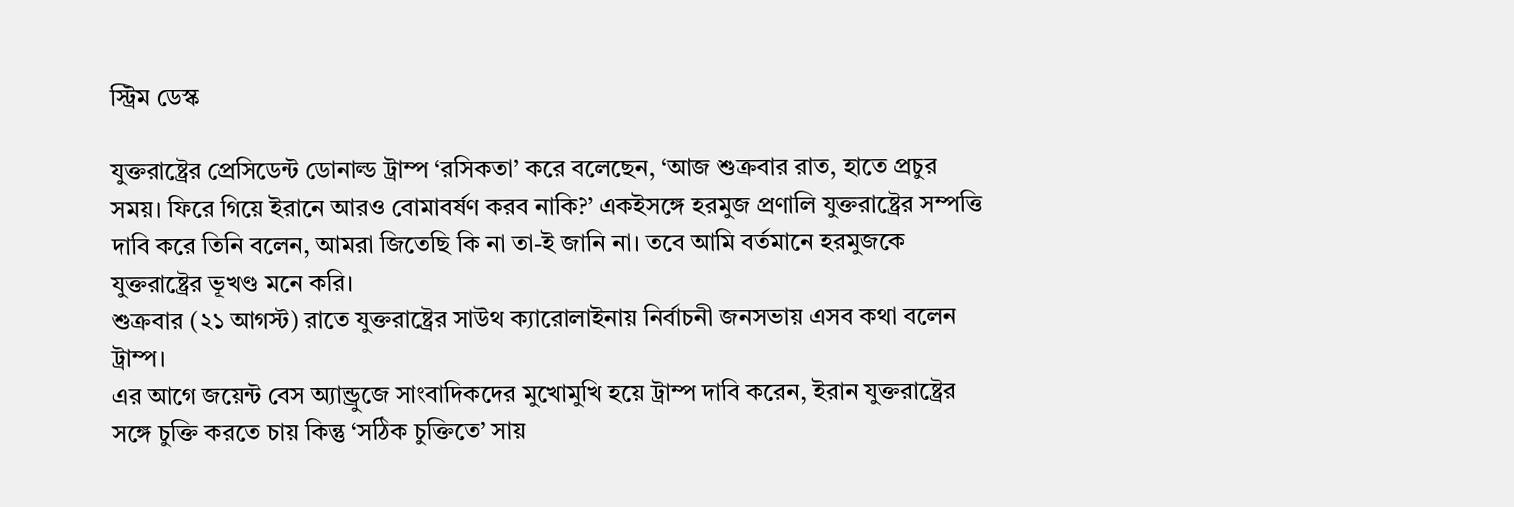স্ট্রিম ডেস্ক

যুক্তরাষ্ট্রের প্রেসিডেন্ট ডোনাল্ড ট্রাম্প ‘রসিকতা’ করে বলেছেন, ‘আজ শুক্রবার রাত, হাতে প্রচুর সময়। ফিরে গিয়ে ইরানে আরও বোমাবর্ষণ করব নাকি?’ একইসঙ্গে হরমুজ প্রণালি যুক্তরাষ্ট্রের সম্পত্তি দাবি করে তিনি বলেন, আমরা জিতেছি কি না তা-ই জানি না। তবে আমি বর্তমানে হরমুজকে যুক্তরাষ্ট্রের ভূখণ্ড মনে করি।
শুক্রবার (২১ আগস্ট) রাতে যুক্তরাষ্ট্রের সাউথ ক্যারোলাইনায় নির্বাচনী জনসভায় এসব কথা বলেন ট্রাম্প।
এর আগে জয়েন্ট বেস অ্যান্ড্রুজে সাংবাদিকদের মুখোমুখি হয়ে ট্রাম্প দাবি করেন, ইরান যুক্তরাষ্ট্রের সঙ্গে চুক্তি করতে চায় কিন্তু ‘সঠিক চুক্তিতে’ সায়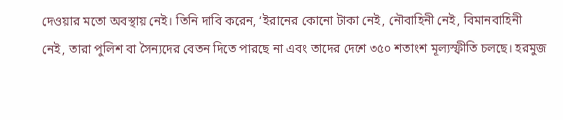দেওয়ার মতো অবস্থায় নেই। তিনি দাবি করেন, ‘ইরানের কোনো টাকা নেই, নৌবাহিনী নেই, বিমানবাহিনী নেই, তারা পুলিশ বা সৈন্যদের বেতন দিতে পারছে না এবং তাদের দেশে ৩৫০ শতাংশ মূল্যস্ফীতি চলছে। হরমুজ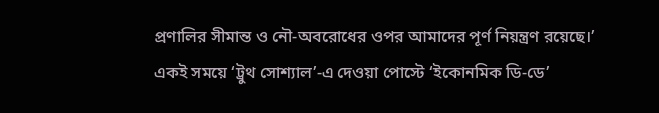প্রণালির সীমান্ত ও নৌ-অবরোধের ওপর আমাদের পূর্ণ নিয়ন্ত্রণ রয়েছে।’
একই সময়ে ‘ট্রুথ সোশ্যাল’-এ দেওয়া পোস্টে ‘ইকোনমিক ডি-ডে’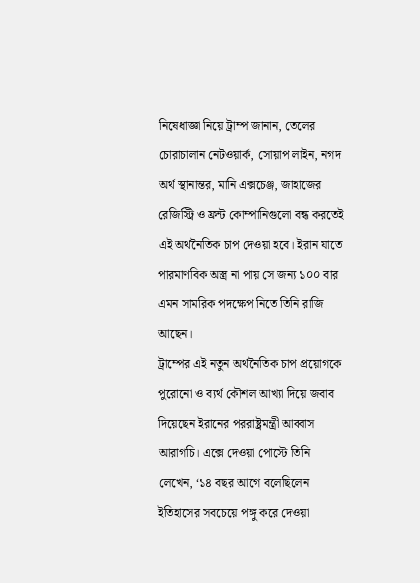নিষেধাজ্ঞা নিয়ে ট্রাম্প জানান, তেলের চোরাচালান নেটওয়ার্ক, সোয়াপ লাইন, নগদ অর্থ স্থানান্তর, মানি এক্সচেঞ্জ, জাহাজের রেজিস্ট্রি ও ফ্রন্ট কোম্পানিগুলো বন্ধ করতেই এই অর্থনৈতিক চাপ দেওয়া হবে। ইরান যাতে পারমাণবিক অস্ত্র না পায় সে জন্য ১০০ বার এমন সামরিক পদক্ষেপ নিতে তিনি রাজি আছেন।
ট্রাম্পের এই নতুন অর্থনৈতিক চাপ প্রয়োগকে পুরোনো ও ব্যর্থ কৌশল আখ্যা দিয়ে জবাব দিয়েছেন ইরানের পররাষ্ট্রমন্ত্রী আব্বাস আরাগচি। এক্সে দেওয়া পোস্টে তিনি লেখেন, ‘১৪ বছর আগে বলেছিলেন ইতিহাসের সবচেয়ে পঙ্গু করে দেওয়া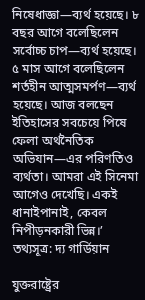নিষেধাজ্ঞা—ব্যর্থ হয়েছে। ৮ বছর আগে বলেছিলেন সর্বোচ্চ চাপ—ব্যর্থ হয়েছে। ৫ মাস আগে বলেছিলেন শর্তহীন আত্মসমর্পণ—ব্যর্থ হয়েছে। আজ বলছেন ইতিহাসের সবচেয়ে পিষে ফেলা অর্থনৈতিক অভিযান—এর পরিণতিও ব্যর্থতা। আমরা এই সিনেমা আগেও দেখেছি। একই ধানাইপানাই, কেবল নিপীড়নকারী ভিন্ন।’
তথ্যসূত্র: দ্য গার্ডিয়ান

যুক্তরাষ্ট্রের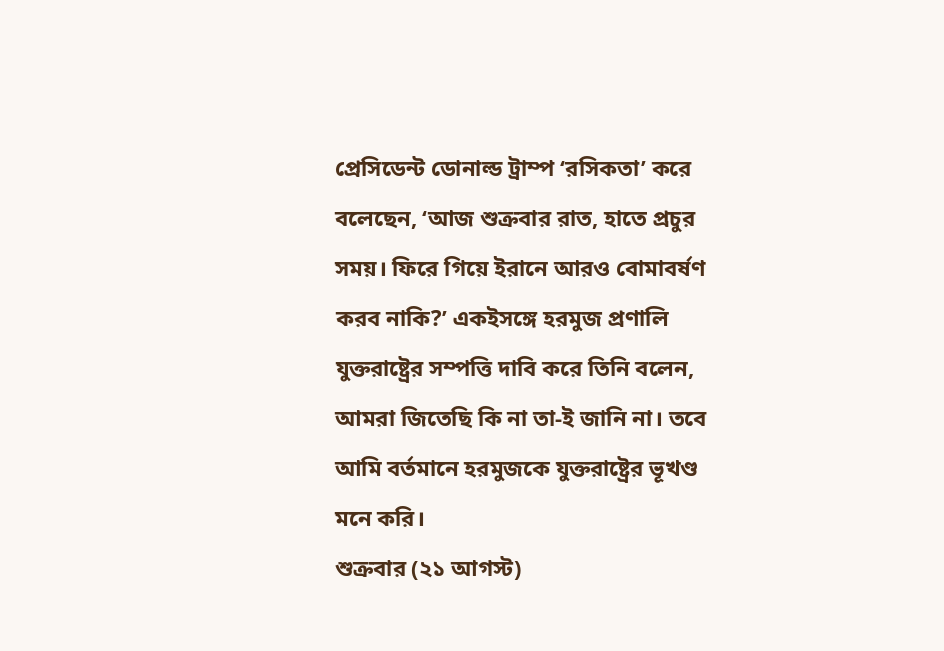প্রেসিডেন্ট ডোনাল্ড ট্রাম্প ‘রসিকতা’ করে বলেছেন, ‘আজ শুক্রবার রাত, হাতে প্রচুর সময়। ফিরে গিয়ে ইরানে আরও বোমাবর্ষণ করব নাকি?’ একইসঙ্গে হরমুজ প্রণালি যুক্তরাষ্ট্রের সম্পত্তি দাবি করে তিনি বলেন, আমরা জিতেছি কি না তা-ই জানি না। তবে আমি বর্তমানে হরমুজকে যুক্তরাষ্ট্রের ভূখণ্ড মনে করি।
শুক্রবার (২১ আগস্ট)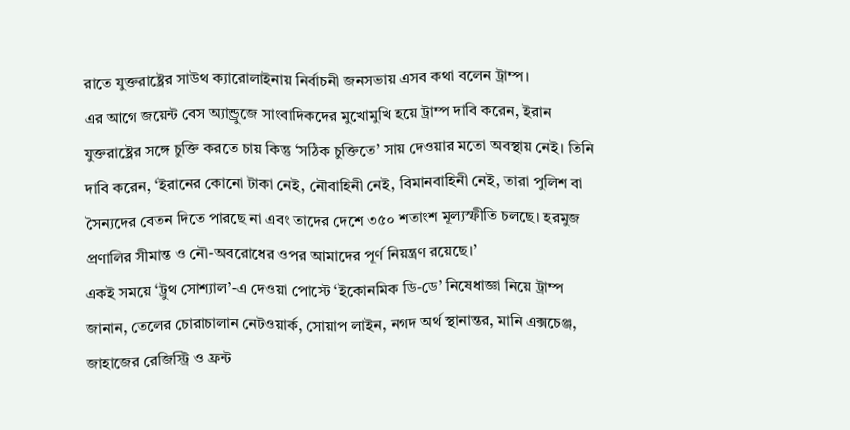রাতে যুক্তরাষ্ট্রের সাউথ ক্যারোলাইনায় নির্বাচনী জনসভায় এসব কথা বলেন ট্রাম্প।
এর আগে জয়েন্ট বেস অ্যান্ড্রুজে সাংবাদিকদের মুখোমুখি হয়ে ট্রাম্প দাবি করেন, ইরান যুক্তরাষ্ট্রের সঙ্গে চুক্তি করতে চায় কিন্তু ‘সঠিক চুক্তিতে’ সায় দেওয়ার মতো অবস্থায় নেই। তিনি দাবি করেন, ‘ইরানের কোনো টাকা নেই, নৌবাহিনী নেই, বিমানবাহিনী নেই, তারা পুলিশ বা সৈন্যদের বেতন দিতে পারছে না এবং তাদের দেশে ৩৫০ শতাংশ মূল্যস্ফীতি চলছে। হরমুজ প্রণালির সীমান্ত ও নৌ-অবরোধের ওপর আমাদের পূর্ণ নিয়ন্ত্রণ রয়েছে।’
একই সময়ে ‘ট্রুথ সোশ্যাল’-এ দেওয়া পোস্টে ‘ইকোনমিক ডি-ডে’ নিষেধাজ্ঞা নিয়ে ট্রাম্প জানান, তেলের চোরাচালান নেটওয়ার্ক, সোয়াপ লাইন, নগদ অর্থ স্থানান্তর, মানি এক্সচেঞ্জ, জাহাজের রেজিস্ট্রি ও ফ্রন্ট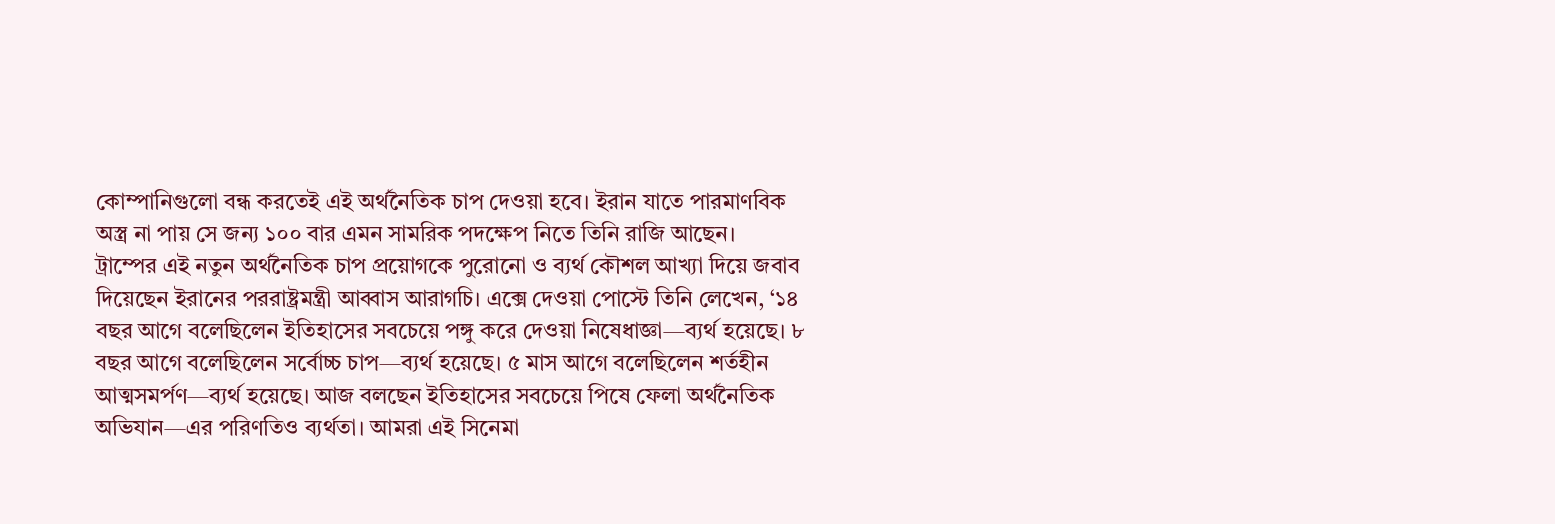কোম্পানিগুলো বন্ধ করতেই এই অর্থনৈতিক চাপ দেওয়া হবে। ইরান যাতে পারমাণবিক অস্ত্র না পায় সে জন্য ১০০ বার এমন সামরিক পদক্ষেপ নিতে তিনি রাজি আছেন।
ট্রাম্পের এই নতুন অর্থনৈতিক চাপ প্রয়োগকে পুরোনো ও ব্যর্থ কৌশল আখ্যা দিয়ে জবাব দিয়েছেন ইরানের পররাষ্ট্রমন্ত্রী আব্বাস আরাগচি। এক্সে দেওয়া পোস্টে তিনি লেখেন, ‘১৪ বছর আগে বলেছিলেন ইতিহাসের সবচেয়ে পঙ্গু করে দেওয়া নিষেধাজ্ঞা—ব্যর্থ হয়েছে। ৮ বছর আগে বলেছিলেন সর্বোচ্চ চাপ—ব্যর্থ হয়েছে। ৫ মাস আগে বলেছিলেন শর্তহীন আত্মসমর্পণ—ব্যর্থ হয়েছে। আজ বলছেন ইতিহাসের সবচেয়ে পিষে ফেলা অর্থনৈতিক অভিযান—এর পরিণতিও ব্যর্থতা। আমরা এই সিনেমা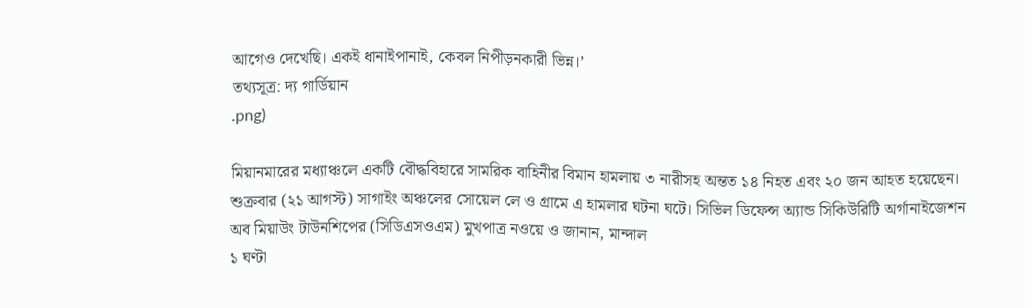আগেও দেখেছি। একই ধানাইপানাই, কেবল নিপীড়নকারী ভিন্ন।’
তথ্যসূত্র: দ্য গার্ডিয়ান
.png)

মিয়ানমারের মধ্যাঞ্চলে একটি বৌদ্ধবিহারে সামরিক বাহিনীর বিমান হামলায় ৩ নারীসহ অন্তত ১৪ নিহত এবং ২০ জন আহত হয়েছেন। শুক্রবার (২১ আগস্ট) সাগাইং অঞ্চলের সোয়েল লে ও গ্রামে এ হামলার ঘটনা ঘটে। সিভিল ডিফেন্স অ্যান্ড সিকিউরিটি অর্গানাইজেশন অব মিয়াউং টাউনশিপের (সিডিএসওএম) মুখপাত্র নওয়ে ও জানান, মান্দাল
১ ঘণ্টা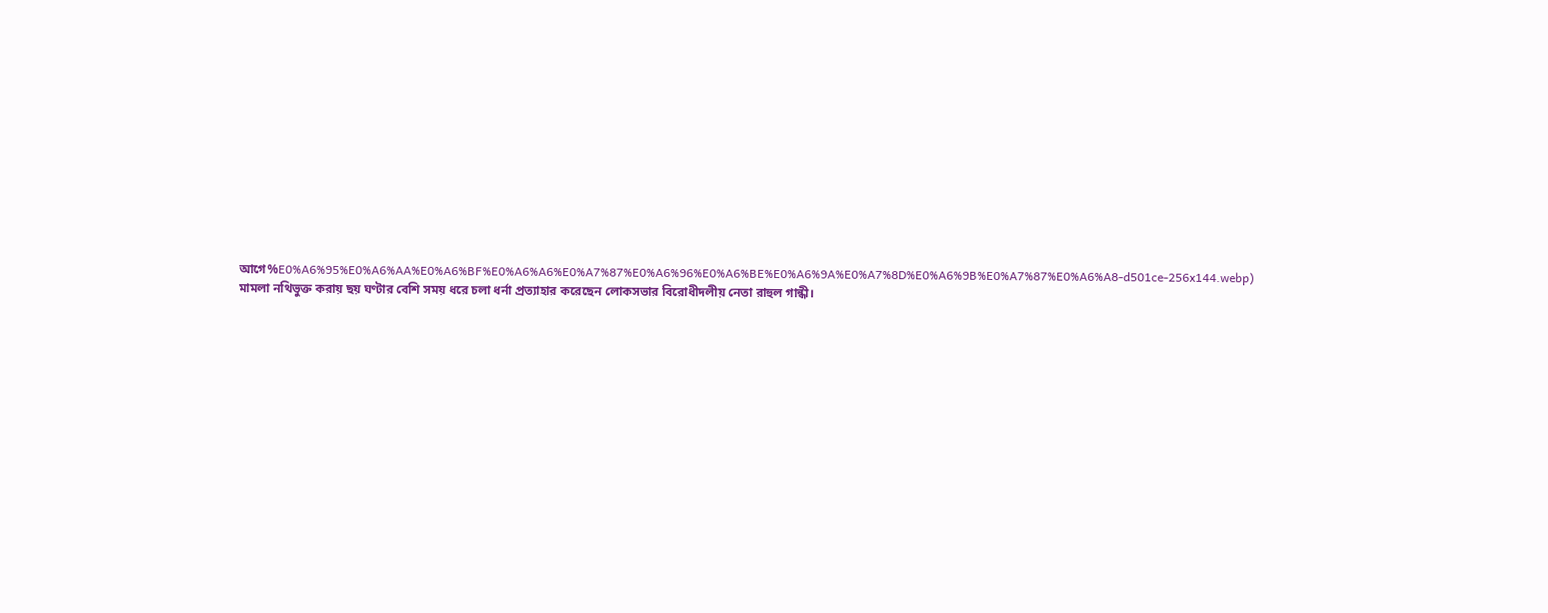আগে%E0%A6%95%E0%A6%AA%E0%A6%BF%E0%A6%A6%E0%A7%87%E0%A6%96%E0%A6%BE%E0%A6%9A%E0%A7%8D%E0%A6%9B%E0%A7%87%E0%A6%A8-d501ce-256x144.webp)
মামলা নথিভুক্ত করায় ছয় ঘণ্টার বেশি সময় ধরে চলা ধর্না প্রত্যাহার করেছেন লোকসভার বিরোধীদলীয় নেতা রাহুল গান্ধী।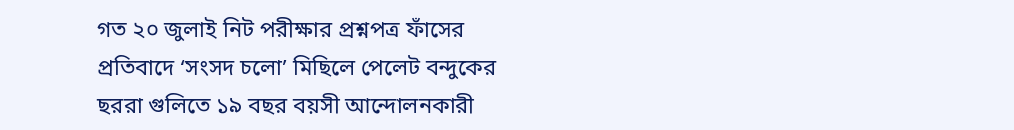গত ২০ জুলাই নিট পরীক্ষার প্রশ্নপত্র ফাঁসের প্রতিবাদে ‘সংসদ চলো’ মিছিলে পেলেট বন্দুকের ছররা গুলিতে ১৯ বছর বয়সী আন্দোলনকারী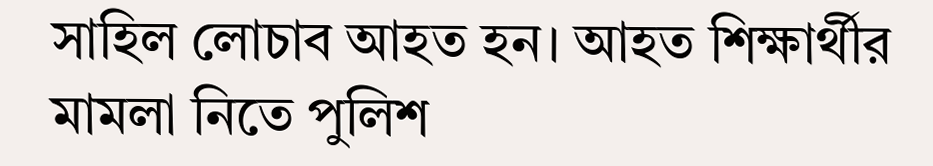সাহিল লোচাব আহত হন। আহত শিক্ষার্থীর মামলা নিতে পুলিশ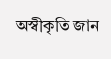অস্বীকৃতি জান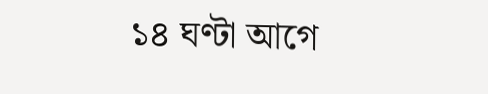১৪ ঘণ্টা আগে